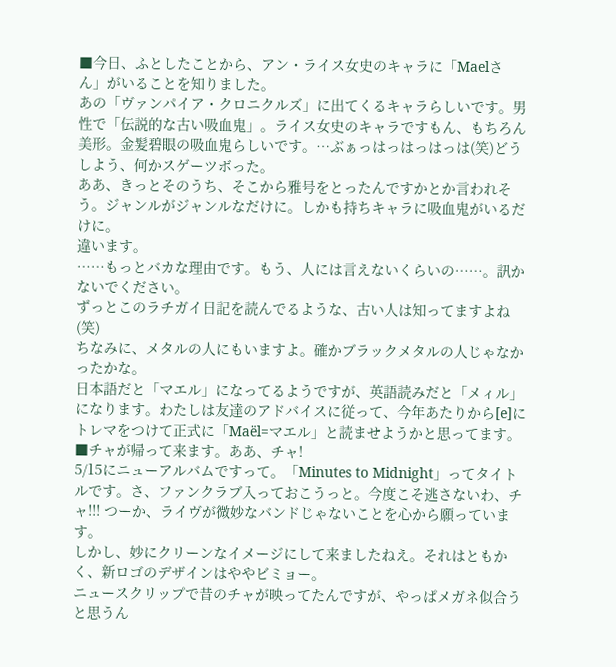■今日、ふとしたことから、アン・ライス女史のキャラに「Maelさん」がいることを知りました。
あの「ヴァンパイア・クロニクルズ」に出てくるキャラらしいです。男性で「伝説的な古い吸血鬼」。ライス女史のキャラですもん、もちろん美形。金髪碧眼の吸血鬼らしいです。…ぶぁっはっはっはっは(笑)どうしよう、何かスゲーツボった。
ああ、きっとそのうち、そこから雅号をとったんですかとか言われそう。ジャンルがジャンルなだけに。しかも持ちキャラに吸血鬼がいるだけに。
違います。
……もっとバカな理由です。もう、人には言えないくらいの……。訊かないでください。
ずっとこのラチガイ日記を読んでるような、古い人は知ってますよね(笑)
ちなみに、メタルの人にもいますよ。確かブラックメタルの人じゃなかったかな。
日本語だと「マエル」になってるようですが、英語読みだと「メィル」になります。わたしは友達のアドバイスに従って、今年あたりから[e]にトレマをつけて正式に「Maël=マエル」と読ませようかと思ってます。
■チャが帰って来ます。ああ、チャ!
5/15にニューアルバムですって。「Minutes to Midnight」ってタイトルです。さ、ファンクラブ入っておこうっと。今度こそ逃さないわ、チャ!!! つーか、ライヴが微妙なバンドじゃないことを心から願っています。
しかし、妙にクリーンなイメージにして来ましたねえ。それはともかく、新ロゴのデザインはややビミョー。
ニュースクリップで昔のチャが映ってたんですが、やっぱメガネ似合うと思うん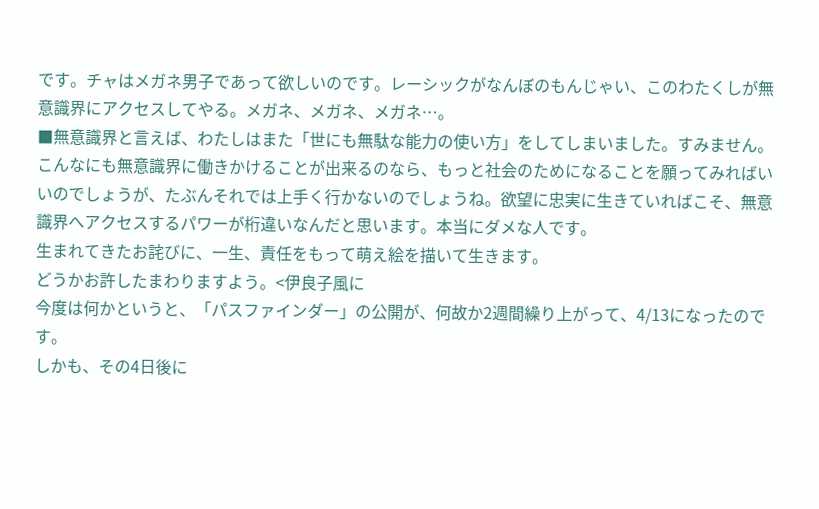です。チャはメガネ男子であって欲しいのです。レーシックがなんぼのもんじゃい、このわたくしが無意識界にアクセスしてやる。メガネ、メガネ、メガネ…。
■無意識界と言えば、わたしはまた「世にも無駄な能力の使い方」をしてしまいました。すみません。
こんなにも無意識界に働きかけることが出来るのなら、もっと社会のためになることを願ってみればいいのでしょうが、たぶんそれでは上手く行かないのでしょうね。欲望に忠実に生きていればこそ、無意識界へアクセスするパワーが桁違いなんだと思います。本当にダメな人です。
生まれてきたお詫びに、一生、責任をもって萌え絵を描いて生きます。
どうかお許したまわりますよう。<伊良子風に
今度は何かというと、「パスファインダー」の公開が、何故か2週間繰り上がって、4/13になったのです。
しかも、その4日後に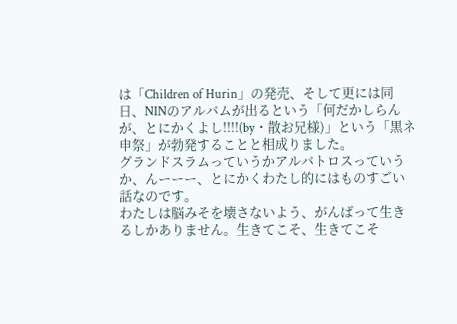は「Children of Hurin」の発売、そして更には同日、NINのアルバムが出るという「何だかしらんが、とにかくよし!!!!(by・散お兄様)」という「黒ネ申祭」が勃発することと相成りました。
グランドスラムっていうかアルバトロスっていうか、んーーー、とにかくわたし的にはものすごい話なのです。
わたしは脳みそを壊さないよう、がんばって生きるしかありません。生きてこそ、生きてこそ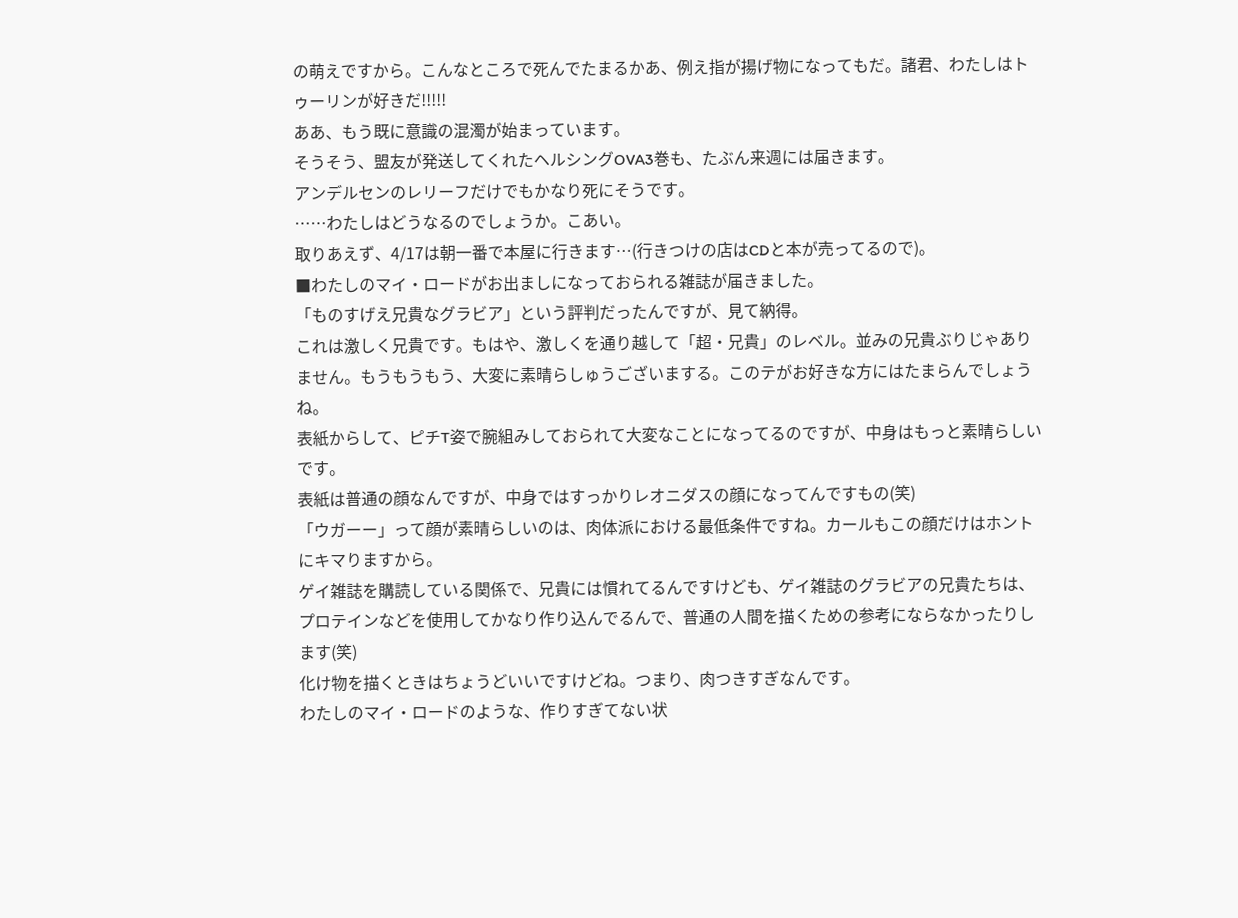の萌えですから。こんなところで死んでたまるかあ、例え指が揚げ物になってもだ。諸君、わたしはトゥーリンが好きだ!!!!!
ああ、もう既に意識の混濁が始まっています。
そうそう、盟友が発送してくれたヘルシングOVA3巻も、たぶん来週には届きます。
アンデルセンのレリーフだけでもかなり死にそうです。
……わたしはどうなるのでしょうか。こあい。
取りあえず、4/17は朝一番で本屋に行きます…(行きつけの店はCDと本が売ってるので)。
■わたしのマイ・ロードがお出ましになっておられる雑誌が届きました。
「ものすげえ兄貴なグラビア」という評判だったんですが、見て納得。
これは激しく兄貴です。もはや、激しくを通り越して「超・兄貴」のレベル。並みの兄貴ぶりじゃありません。もうもうもう、大変に素晴らしゅうございまする。このテがお好きな方にはたまらんでしょうね。
表紙からして、ピチT姿で腕組みしておられて大変なことになってるのですが、中身はもっと素晴らしいです。
表紙は普通の顔なんですが、中身ではすっかりレオニダスの顔になってんですもの(笑)
「ウガーー」って顔が素晴らしいのは、肉体派における最低条件ですね。カールもこの顔だけはホントにキマりますから。
ゲイ雑誌を購読している関係で、兄貴には慣れてるんですけども、ゲイ雑誌のグラビアの兄貴たちは、プロテインなどを使用してかなり作り込んでるんで、普通の人間を描くための参考にならなかったりします(笑)
化け物を描くときはちょうどいいですけどね。つまり、肉つきすぎなんです。
わたしのマイ・ロードのような、作りすぎてない状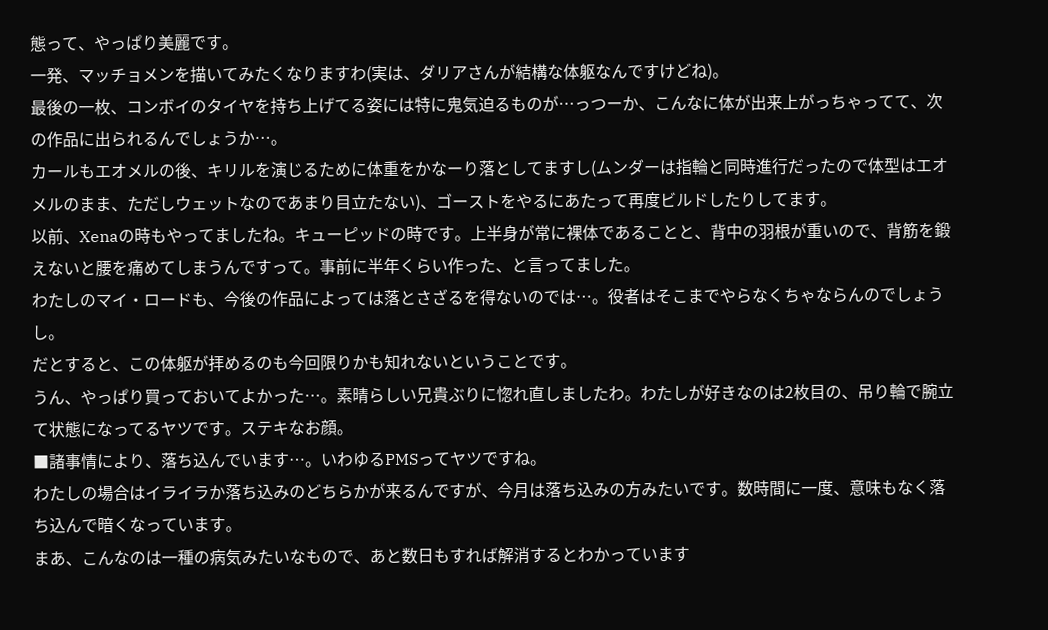態って、やっぱり美麗です。
一発、マッチョメンを描いてみたくなりますわ(実は、ダリアさんが結構な体躯なんですけどね)。
最後の一枚、コンボイのタイヤを持ち上げてる姿には特に鬼気迫るものが…っつーか、こんなに体が出来上がっちゃってて、次の作品に出られるんでしょうか…。
カールもエオメルの後、キリルを演じるために体重をかなーり落としてますし(ムンダーは指輪と同時進行だったので体型はエオメルのまま、ただしウェットなのであまり目立たない)、ゴーストをやるにあたって再度ビルドしたりしてます。
以前、Xenaの時もやってましたね。キューピッドの時です。上半身が常に裸体であることと、背中の羽根が重いので、背筋を鍛えないと腰を痛めてしまうんですって。事前に半年くらい作った、と言ってました。
わたしのマイ・ロードも、今後の作品によっては落とさざるを得ないのでは…。役者はそこまでやらなくちゃならんのでしょうし。
だとすると、この体躯が拝めるのも今回限りかも知れないということです。
うん、やっぱり買っておいてよかった…。素晴らしい兄貴ぶりに惚れ直しましたわ。わたしが好きなのは2枚目の、吊り輪で腕立て状態になってるヤツです。ステキなお顔。
■諸事情により、落ち込んでいます…。いわゆるPMSってヤツですね。
わたしの場合はイライラか落ち込みのどちらかが来るんですが、今月は落ち込みの方みたいです。数時間に一度、意味もなく落ち込んで暗くなっています。
まあ、こんなのは一種の病気みたいなもので、あと数日もすれば解消するとわかっています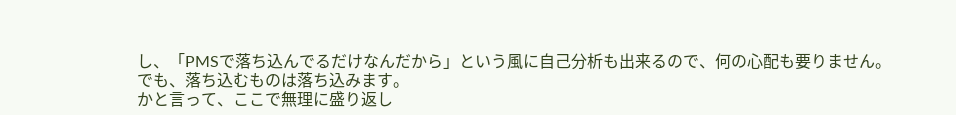し、「PMSで落ち込んでるだけなんだから」という風に自己分析も出来るので、何の心配も要りません。
でも、落ち込むものは落ち込みます。
かと言って、ここで無理に盛り返し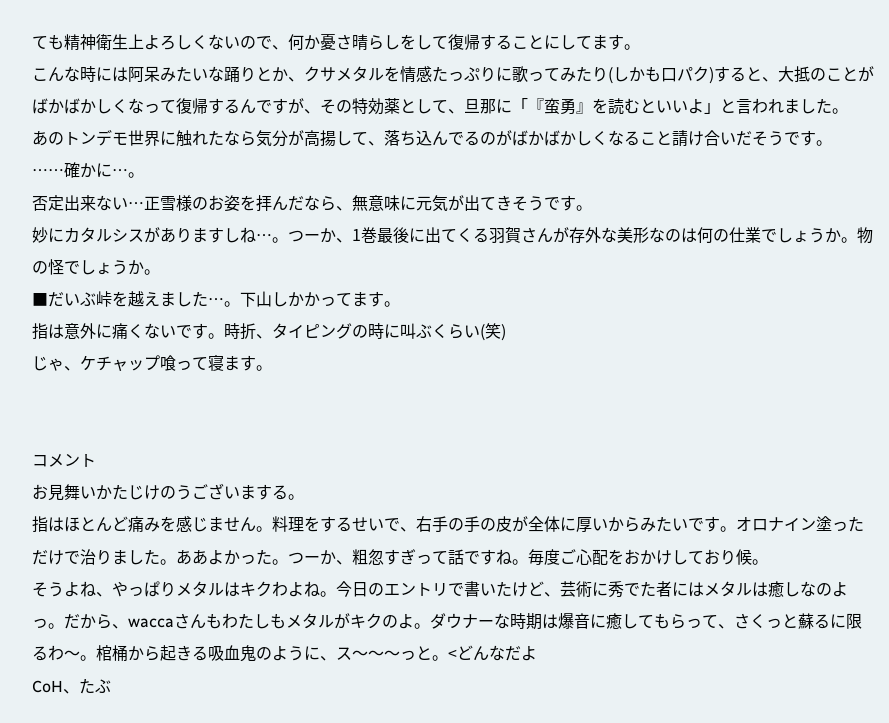ても精神衛生上よろしくないので、何か憂さ晴らしをして復帰することにしてます。
こんな時には阿呆みたいな踊りとか、クサメタルを情感たっぷりに歌ってみたり(しかも口パク)すると、大抵のことがばかばかしくなって復帰するんですが、その特効薬として、旦那に「『蛮勇』を読むといいよ」と言われました。
あのトンデモ世界に触れたなら気分が高揚して、落ち込んでるのがばかばかしくなること請け合いだそうです。
……確かに…。
否定出来ない…正雪様のお姿を拝んだなら、無意味に元気が出てきそうです。
妙にカタルシスがありますしね…。つーか、1巻最後に出てくる羽賀さんが存外な美形なのは何の仕業でしょうか。物の怪でしょうか。
■だいぶ峠を越えました…。下山しかかってます。
指は意外に痛くないです。時折、タイピングの時に叫ぶくらい(笑)
じゃ、ケチャップ喰って寝ます。


コメント
お見舞いかたじけのうございまする。
指はほとんど痛みを感じません。料理をするせいで、右手の手の皮が全体に厚いからみたいです。オロナイン塗っただけで治りました。ああよかった。つーか、粗忽すぎって話ですね。毎度ご心配をおかけしており候。
そうよね、やっぱりメタルはキクわよね。今日のエントリで書いたけど、芸術に秀でた者にはメタルは癒しなのよっ。だから、waccaさんもわたしもメタルがキクのよ。ダウナーな時期は爆音に癒してもらって、さくっと蘇るに限るわ〜。棺桶から起きる吸血鬼のように、ス〜〜〜っと。<どんなだよ
CoH、たぶ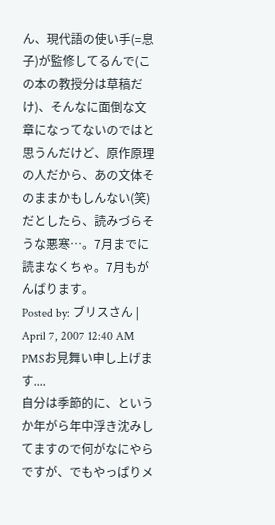ん、現代語の使い手(=息子)が監修してるんで(この本の教授分は草稿だけ)、そんなに面倒な文章になってないのではと思うんだけど、原作原理の人だから、あの文体そのままかもしんない(笑)だとしたら、読みづらそうな悪寒…。7月までに読まなくちゃ。7月もがんばります。
Posted by: ブリスさん | April 7, 2007 12:40 AM
PMSお見舞い申し上げます....
自分は季節的に、というか年がら年中浮き沈みしてますので何がなにやらですが、でもやっぱりメ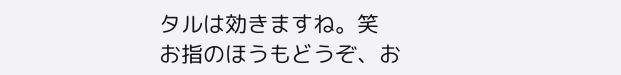タルは効きますね。笑
お指のほうもどうぞ、お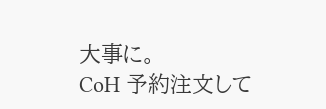大事に。
CoH 予約注文して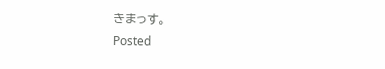きまっす。
Posted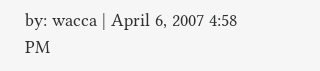by: wacca | April 6, 2007 4:58 PM